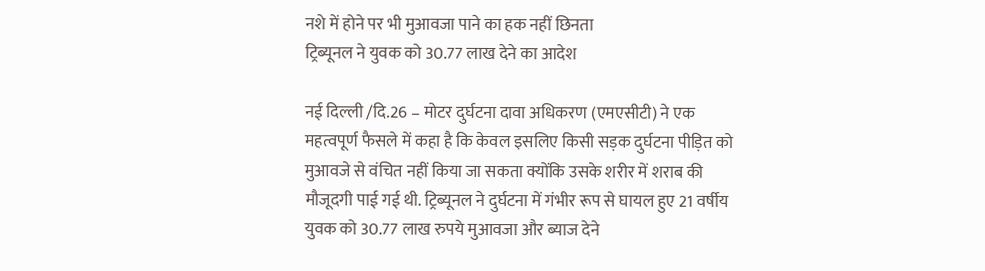नशे में होने पर भी मुआवजा पाने का हक नहीं छिनता
ट्रिब्यूनल ने युवक को 30.77 लाख देने का आदेश

नई दिल्ली /दि.26 – मोटर दुर्घटना दावा अधिकरण (एमएसीटी) ने एक महत्वपूर्ण फैसले में कहा है कि केवल इसलिए किसी सड़क दुर्घटना पीड़ित को मुआवजे से वंचित नहीं किया जा सकता क्योंकि उसके शरीर में शराब की मौजूदगी पाई गई थी. ट्रिब्यूनल ने दुर्घटना में गंभीर रूप से घायल हुए 21 वर्षीय युवक को 30.77 लाख रुपये मुआवजा और ब्याज देने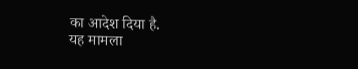का आदेश दिया है.
यह मामला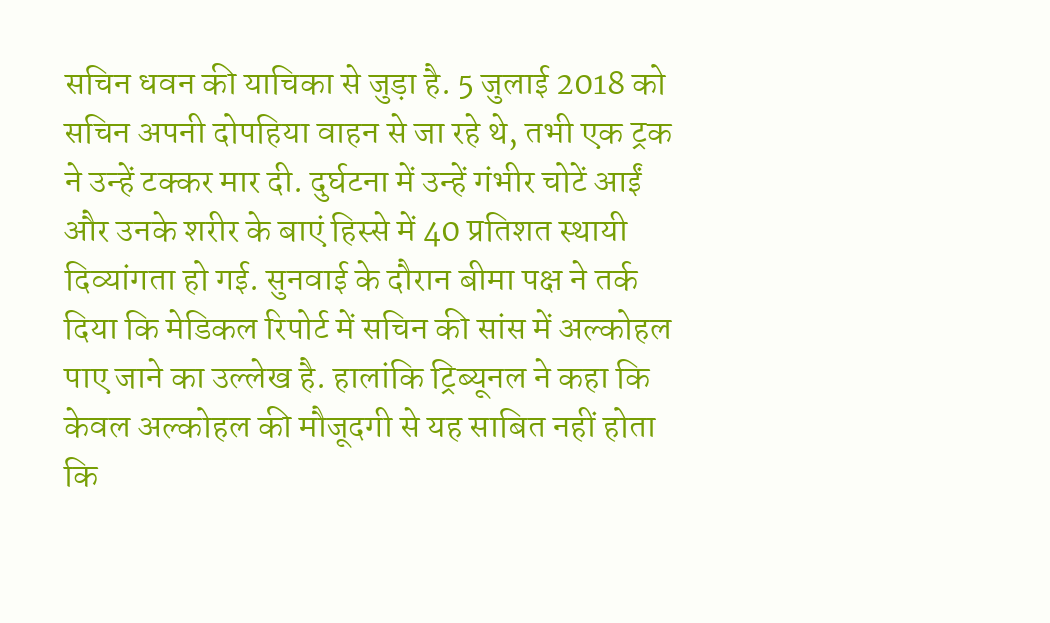सचिन धवन की याचिका से जुड़ा है. 5 जुलाई 2018 को सचिन अपनी दोपहिया वाहन से जा रहे थे, तभी एक ट्रक ने उन्हें टक्कर मार दी. दुर्घटना में उन्हें गंभीर चोटें आईं और उनके शरीर के बाएं हिस्से में 40 प्रतिशत स्थायी दिव्यांगता हो गई. सुनवाई के दौरान बीमा पक्ष ने तर्क दिया कि मेडिकल रिपोर्ट में सचिन की सांस में अल्कोहल पाए जाने का उल्लेख है. हालांकि ट्रिब्यूनल ने कहा कि केवल अल्कोहल की मौजूदगी से यह साबित नहीं होता कि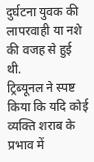दुर्घटना युवक की लापरवाही या नशे की वजह से हुई थी.
ट्रिब्यूनल ने स्पष्ट किया कि यदि कोई व्यक्ति शराब के प्रभाव में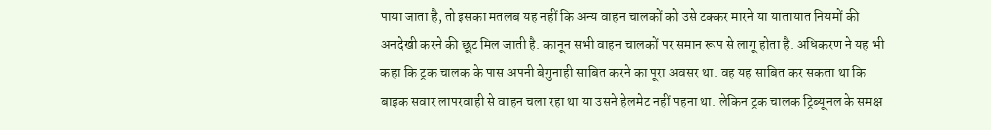पाया जाता है, तो इसका मतलब यह नहीं कि अन्य वाहन चालकों को उसे टक्कर मारने या यातायात नियमों की अनदेखी करने की छूट मिल जाती है. कानून सभी वाहन चालकों पर समान रूप से लागू होता है. अधिकरण ने यह भी कहा कि ट्रक चालक के पास अपनी बेगुनाही साबित करने का पूरा अवसर था. वह यह साबित कर सकता था कि बाइक सवार लापरवाही से वाहन चला रहा था या उसने हेलमेट नहीं पहना था. लेकिन ट्रक चालक ट्रिब्यूनल के समक्ष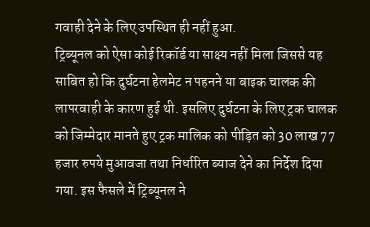गवाही देने के लिए उपस्थित ही नहीं हुआ.
ट्रिब्यूनल को ऐसा कोई रिकॉर्ड या साक्ष्य नहीं मिला जिससे यह साबित हो कि दुर्घटना हेलमेट न पहनने या बाइक चालक की लापरवाही के कारण हुई थी. इसलिए दुर्घटना के लिए ट्रक चालक को जिम्मेदार मानते हुए ट्रक मालिक को पीड़ित को 30 लाख 77 हजार रुपये मुआवजा तथा निर्धारित ब्याज देने का निर्देश दिया गया. इस फैसले में ट्रिब्यूनल ने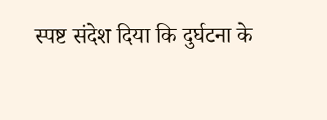स्पष्ट संदेश दिया कि दुर्घटना के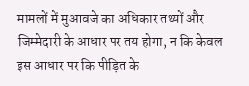मामलों में मुआवजे का अधिकार तथ्यों और जिम्मेदारी के आधार पर तय होगा, न कि केवल इस आधार पर कि पीड़ित के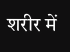शरीर में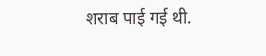शराब पाई गई थी.